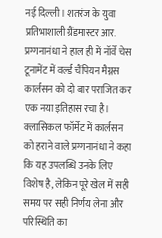नई दिल्ली। शतरंज के युवा प्रतिभाशाली ग्रैंडमास्टर आर. प्रग्गनानंधा ने हाल ही में नॉर्वे चेस टूनामेंट में वर्ल्ड चैंपियन मैग्नस कार्लसन को दो बार पराजित कर एक नया इतिहास रचा है। क्लासिकल फॉर्मेट में कार्लसन को हराने वाले प्रग्गनानंधा ने कहा कि यह उपलब्धि उनके लिए विशेष है, लेकिन पूरे खेल में सही समय पर सही निर्णय लेना और परिस्थिति का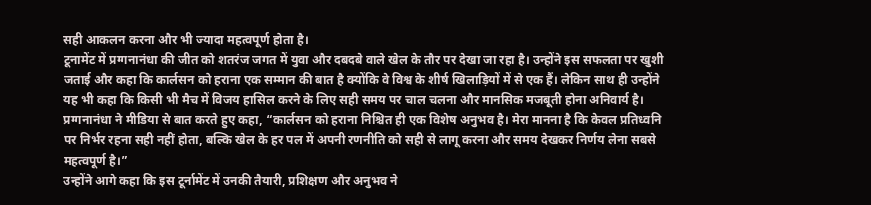सही आकलन करना और भी ज्यादा महत्वपूर्ण होता है।
टूनामेंट में प्रग्गनानंधा की जीत को शतरंज जगत में युवा और दबदबे वाले खेल के तौर पर देखा जा रहा है। उन्होंने इस सफलता पर खुशी जताई और कहा कि कार्लसन को हराना एक सम्मान की बात है क्योंकि वे विश्व के शीर्ष खिलाड़ियों में से एक हैं। लेकिन साथ ही उन्होंने यह भी कहा कि किसी भी मैच में विजय हासिल करने के लिए सही समय पर चाल चलना और मानसिक मजबूती होना अनिवार्य है।
प्रग्गनानंधा ने मीडिया से बात करते हुए कहा, “कार्लसन को हराना निश्चित ही एक विशेष अनुभव है। मेरा मानना है कि केवल प्रतिध्वनि पर निर्भर रहना सही नहीं होता, बल्कि खेल के हर पल में अपनी रणनीति को सही से लागू करना और समय देखकर निर्णय लेना सबसे महत्वपूर्ण है।”
उन्होंने आगे कहा कि इस टूर्नामेंट में उनकी तैयारी, प्रशिक्षण और अनुभव ने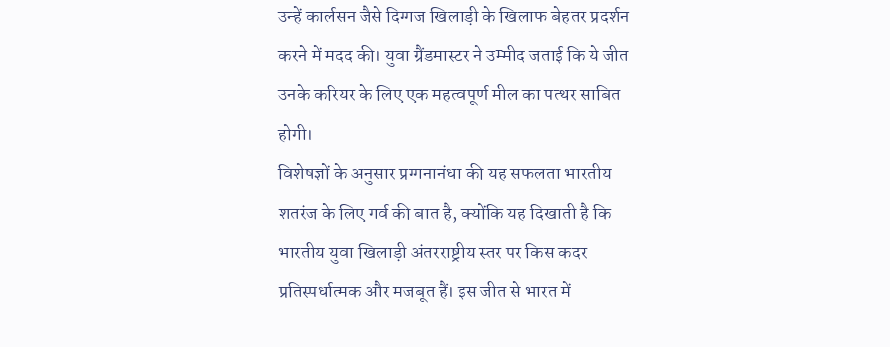उन्हें कार्लसन जैसे दिग्गज खिलाड़ी के खिलाफ बेहतर प्रदर्शन करने में मदद की। युवा ग्रैंडमास्टर ने उम्मीद जताई कि ये जीत उनके करियर के लिए एक महत्वपूर्ण मील का पत्थर साबित होगी।
विशेषज्ञों के अनुसार प्रग्गनानंधा की यह सफलता भारतीय शतरंज के लिए गर्व की बात है, क्योंकि यह दिखाती है कि भारतीय युवा खिलाड़ी अंतरराष्ट्रीय स्तर पर किस कदर प्रतिस्पर्धात्मक और मजबूत हैं। इस जीत से भारत में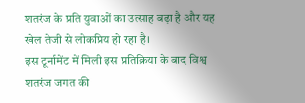शतरंज के प्रति युवाओं का उत्साह बढ़ा है और यह खेल तेजी से लोकप्रिय हो रहा है।
इस टूर्नामेंट में मिली इस प्रतिक्रिया के बाद विश्व शतरंज जगत की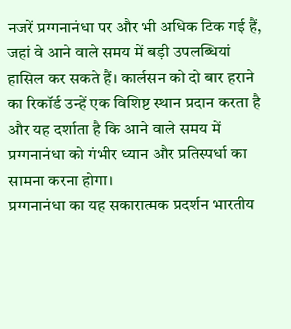नजरें प्रग्गनानंधा पर और भी अधिक टिक गई हैं, जहां वे आने वाले समय में बड़ी उपलब्धियां हासिल कर सकते हैं। कार्लसन को दो बार हराने का रिकॉर्ड उन्हें एक विशिष्ट स्थान प्रदान करता है और यह दर्शाता है कि आने वाले समय में प्रग्गनानंधा को गंभीर ध्यान और प्रतिस्पर्धा का सामना करना होगा।
प्रग्गनानंधा का यह सकारात्मक प्रदर्शन भारतीय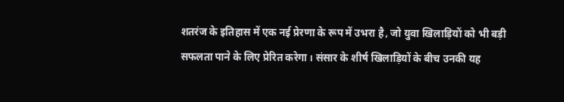शतरंज के इतिहास में एक नई प्रेरणा के रूप में उभरा है, जो युवा खिलाड़ियों को भी बड़ी सफलता पाने के लिए प्रेरित करेगा। संसार के शीर्ष खिलाड़ियों के बीच उनकी यह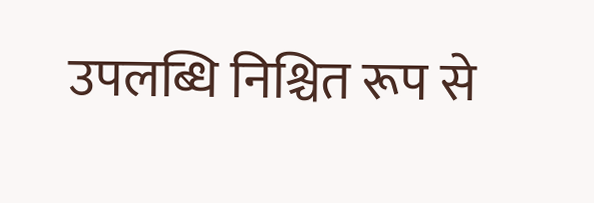उपलब्धि निश्चित रूप से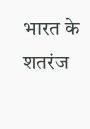भारत के शतरंज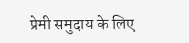प्रेमी समुदाय के लिए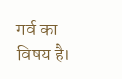गर्व का विषय है।